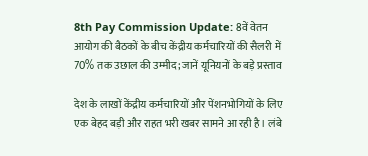8th Pay Commission Update: 8वें वेतन आयोग की बैठकों के बीच केंद्रीय कर्मचारियों की सैलरी में 70% तक उछाल की उम्मीद; जानें यूनियनों के बड़े प्रस्ताव

देश के लाखों केंद्रीय कर्मचारियों और पेंशनभोगियों के लिए एक बेहद बड़ी और राहत भरी खबर सामने आ रही है। लंबे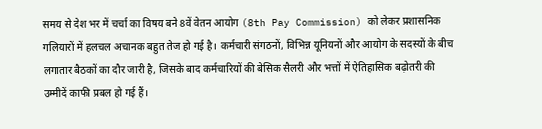समय से देश भर में चर्चा का विषय बने 8वें वेतन आयोग (8th Pay Commission) को लेकर प्रशासनिक गलियारों में हलचल अचानक बहुत तेज हो गई है। कर्मचारी संगठनों, विभिन्न यूनियनों और आयोग के सदस्यों के बीच लगातार बैठकों का दौर जारी है, जिसके बाद कर्मचारियों की बेसिक सैलरी और भत्तों में ऐतिहासिक बढ़ोतरी की उम्मीदें काफी प्रबल हो गई हैं।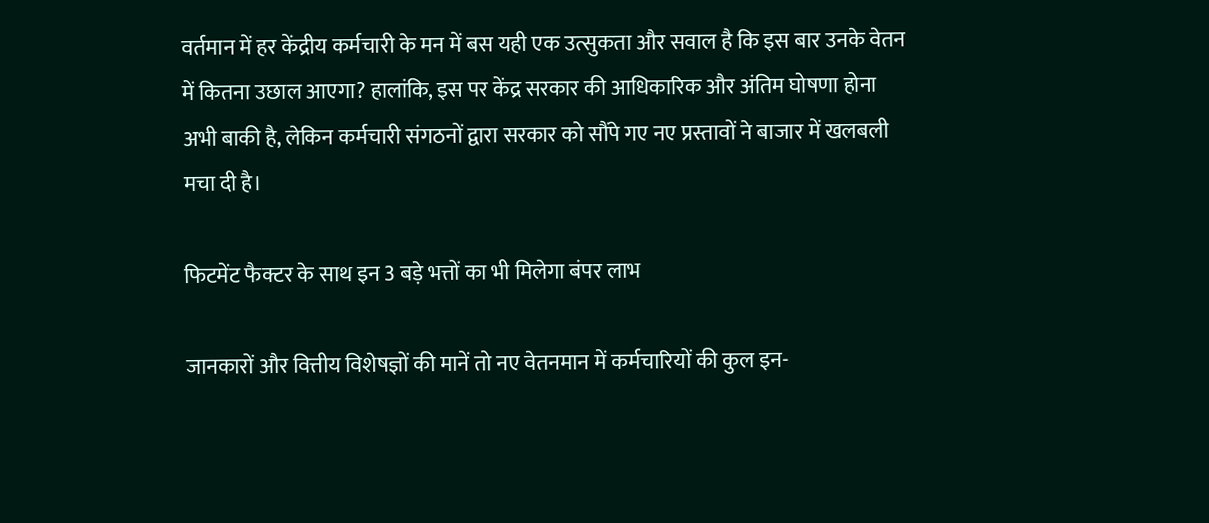वर्तमान में हर केंद्रीय कर्मचारी के मन में बस यही एक उत्सुकता और सवाल है कि इस बार उनके वेतन में कितना उछाल आएगा? हालांकि, इस पर केंद्र सरकार की आधिकारिक और अंतिम घोषणा होना अभी बाकी है, लेकिन कर्मचारी संगठनों द्वारा सरकार को सौंपे गए नए प्रस्तावों ने बाजार में खलबली मचा दी है।

फिटमेंट फैक्टर के साथ इन 3 बड़े भत्तों का भी मिलेगा बंपर लाभ

जानकारों और वित्तीय विशेषज्ञों की मानें तो नए वेतनमान में कर्मचारियों की कुल इन-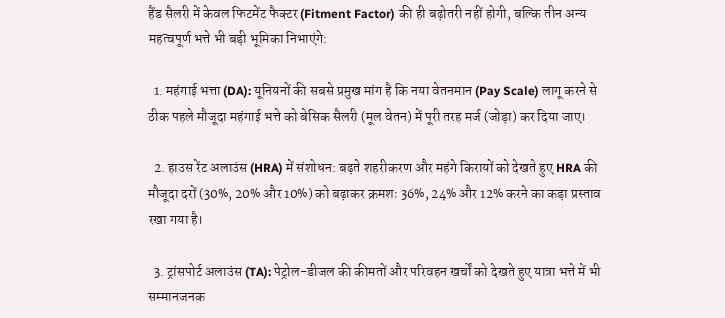हैंड सैलरी में केवल फिटमेंट फैक्टर (Fitment Factor) की ही बढ़ोतरी नहीं होगी, बल्कि तीन अन्य महत्वपूर्ण भत्ते भी बड़ी भूमिका निभाएंगे:

  1. महंगाई भत्ता (DA): यूनियनों की सबसे प्रमुख मांग है कि नया वेतनमान (Pay Scale) लागू करने से ठीक पहले मौजूदा महंगाई भत्ते को बेसिक सैलरी (मूल वेतन) में पूरी तरह मर्ज (जोड़ा) कर दिया जाए।

  2. हाउस रेंट अलाउंस (HRA) में संशोधन: बढ़ते शहरीकरण और महंगे किरायों को देखते हुए HRA की मौजूदा दरों (30%, 20% और 10%) को बढ़ाकर क्रमशः 36%, 24% और 12% करने का कड़ा प्रस्ताव रखा गया है।

  3. ट्रांसपोर्ट अलाउंस (TA): पेट्रोल-डीजल की कीमतों और परिवहन खर्चों को देखते हुए यात्रा भत्ते में भी सम्मानजनक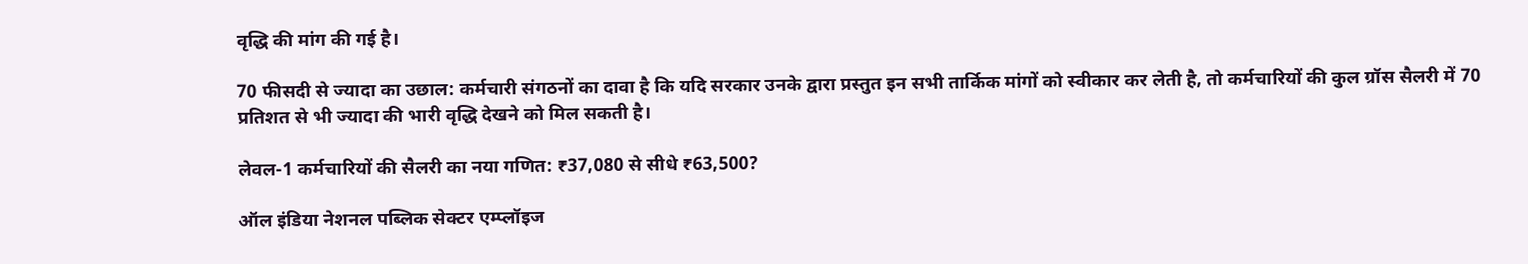वृद्धि की मांग की गई है।

70 फीसदी से ज्यादा का उछाल: कर्मचारी संगठनों का दावा है कि यदि सरकार उनके द्वारा प्रस्तुत इन सभी तार्किक मांगों को स्वीकार कर लेती है, तो कर्मचारियों की कुल ग्रॉस सैलरी में 70 प्रतिशत से भी ज्यादा की भारी वृद्धि देखने को मिल सकती है।

लेवल-1 कर्मचारियों की सैलरी का नया गणित: ₹37,080 से सीधे ₹63,500?

ऑल इंडिया नेशनल पब्लिक सेक्टर एम्प्लॉइज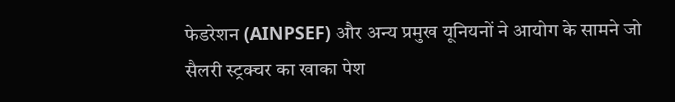फेडरेशन (AINPSEF) और अन्य प्रमुख यूनियनों ने आयोग के सामने जो सैलरी स्ट्रक्चर का खाका पेश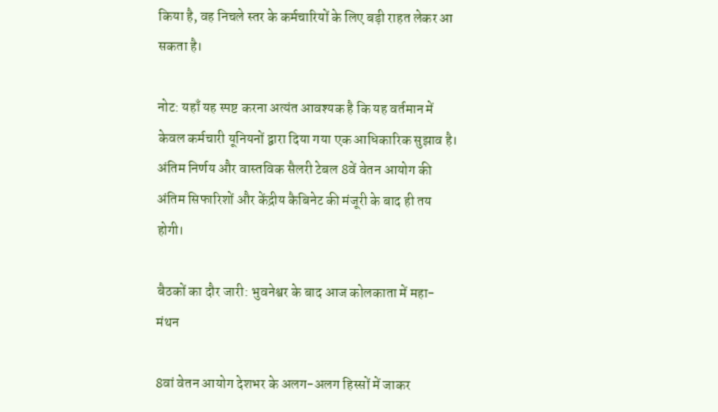किया है, वह निचले स्तर के कर्मचारियों के लिए बड़ी राहत लेकर आ सकता है।

नोट: यहाँ यह स्पष्ट करना अत्यंत आवश्यक है कि यह वर्तमान में केवल कर्मचारी यूनियनों द्वारा दिया गया एक आधिकारिक सुझाव है। अंतिम निर्णय और वास्तविक सैलरी टेबल 8वें वेतन आयोग की अंतिम सिफारिशों और केंद्रीय कैबिनेट की मंजूरी के बाद ही तय होगी।

बैठकों का दौर जारी: भुवनेश्वर के बाद आज कोलकाता में महा-मंथन

8वां वेतन आयोग देशभर के अलग-अलग हिस्सों में जाकर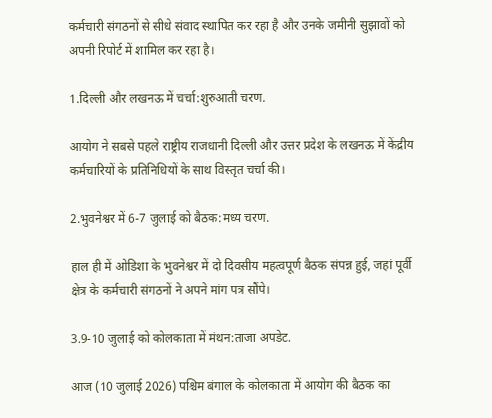कर्मचारी संगठनों से सीधे संवाद स्थापित कर रहा है और उनके जमीनी सुझावों को अपनी रिपोर्ट में शामिल कर रहा है।

1.दिल्ली और लखनऊ में चर्चा:शुरुआती चरण.

आयोग ने सबसे पहले राष्ट्रीय राजधानी दिल्ली और उत्तर प्रदेश के लखनऊ में केंद्रीय कर्मचारियों के प्रतिनिधियों के साथ विस्तृत चर्चा की।

2.भुवनेश्वर में 6-7 जुलाई को बैठक:मध्य चरण.

हाल ही में ओडिशा के भुवनेश्वर में दो दिवसीय महत्वपूर्ण बैठक संपन्न हुई, जहां पूर्वी क्षेत्र के कर्मचारी संगठनों ने अपने मांग पत्र सौंपे।

3.9-10 जुलाई को कोलकाता में मंथन:ताजा अपडेट.

आज (10 जुलाई 2026) पश्चिम बंगाल के कोलकाता में आयोग की बैठक का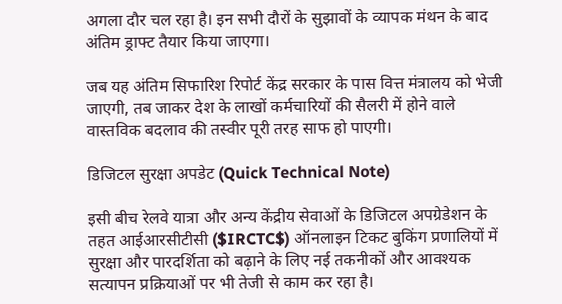अगला दौर चल रहा है। इन सभी दौरों के सुझावों के व्यापक मंथन के बाद अंतिम ड्राफ्ट तैयार किया जाएगा।

जब यह अंतिम सिफारिश रिपोर्ट केंद्र सरकार के पास वित्त मंत्रालय को भेजी जाएगी, तब जाकर देश के लाखों कर्मचारियों की सैलरी में होने वाले वास्तविक बदलाव की तस्वीर पूरी तरह साफ हो पाएगी।

डिजिटल सुरक्षा अपडेट (Quick Technical Note)

इसी बीच रेलवे यात्रा और अन्य केंद्रीय सेवाओं के डिजिटल अपग्रेडेशन के तहत आईआरसीटीसी ($IRCTC$) ऑनलाइन टिकट बुकिंग प्रणालियों में सुरक्षा और पारदर्शिता को बढ़ाने के लिए नई तकनीकों और आवश्यक सत्यापन प्रक्रियाओं पर भी तेजी से काम कर रहा है।